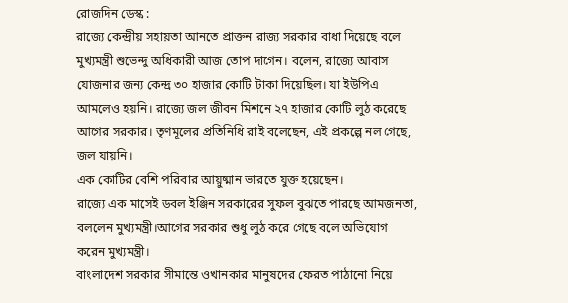রোজদিন ডেস্ক :
রাজ্যে কেন্দ্রীয় সহায়তা আনতে প্রাক্তন রাজ্য সরকার বাধা দিয়েছে বলে মুখ্যমন্ত্রী শুভেন্দু অধিকারী আজ তোপ দাগেন। বলেন, রাজ্যে আবাস যোজনার জন্য কেন্দ্র ৩০ হাজার কোটি টাকা দিয়েছিল। যা ইউপিএ আমলেও হয়নি। রাজ্যে জল জীবন মিশনে ২৭ হাজার কোটি লুঠ করেছে আগের সরকার। তৃণমূলের প্রতিনিধি রাই বলেছেন, এই প্রকল্পে নল গেছে, জল যায়নি।
এক কোটির বেশি পরিবার আয়ুষ্মান ভারতে যুক্ত হয়েছেন।
রাজ্যে এক মাসেই ডবল ইঞ্জিন সরকারের সুফল বুঝতে পারছে আমজনতা, বললেন মুখ্যমন্ত্রী।আগের সরকার শুধু লুঠ করে গেছে বলে অভিযোগ করেন মুখ্যমন্ত্রী।
বাংলাদেশ সরকার সীমান্তে ওখানকার মানুষদের ফেরত পাঠানো নিয়ে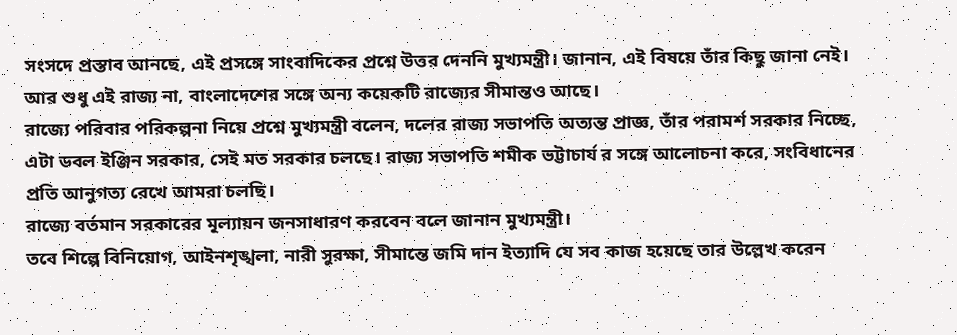সংসদে প্রস্তাব আনছে, এই প্রসঙ্গে সাংবাদিকের প্রশ্নে উত্তর দেননি মুখ্যমন্ত্রী। জানান, এই বিষয়ে তাঁর কিছু জানা নেই। আর শুধু এই রাজ্য না, বাংলাদেশের সঙ্গে অন্য কয়েকটি রাজ্যের সীমান্তও আছে।
রাজ্যে পরিবার পরিকল্পনা নিয়ে প্রশ্নে মুখ্যমন্ত্রী বলেন, দলের রাজ্য সভাপতি অত্যন্ত প্রাজ্ঞ, তাঁর পরামর্শ সরকার নিচ্ছে, এটা ডবল ইঞ্জিন সরকার, সেই মত সরকার চলছে। রাজ্য সভাপতি শমীক ভট্টাচার্য র সঙ্গে আলোচনা করে, সংবিধানের প্রতি আনুগত্য রেখে আমরা চলছি।
রাজ্যে বর্তমান সরকারের মূল্যায়ন জনসাধারণ করবেন বলে জানান মুখ্যমন্ত্রী।
তবে শিল্পে বিনিয়োগ, আইনশৃঙ্খলা, নারী সুরক্ষা, সীমান্তে জমি দান ইত্যাদি যে সব কাজ হয়েছে তার উল্লেখ করেন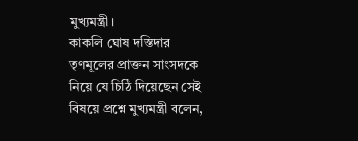মুখ্যমন্ত্রী।
কাকলি ঘোষ দস্তিদার তৃণমূলের প্রাক্তন সাংসদকে নিয়ে যে চিঠি দিয়েছেন সেই বিষয়ে প্রশ্নে মুখ্যমন্ত্রী বলেন,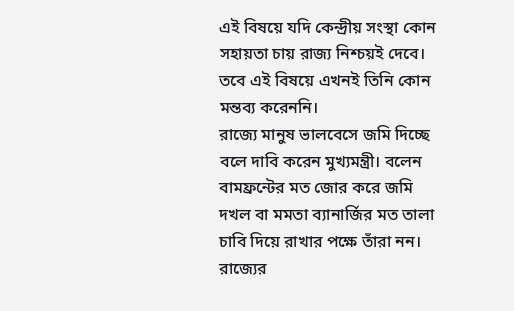এই বিষয়ে যদি কেন্দ্রীয় সংস্থা কোন সহায়তা চায় রাজ্য নিশ্চয়ই দেবে। তবে এই বিষয়ে এখনই তিনি কোন মন্তব্য করেননি।
রাজ্যে মানুষ ভালবেসে জমি দিচ্ছে বলে দাবি করেন মুখ্যমন্ত্রী। বলেন বামফ্রন্টের মত জোর করে জমি দখল বা মমতা ব্যানার্জির মত তালা চাবি দিয়ে রাখার পক্ষে তাঁরা নন। রাজ্যের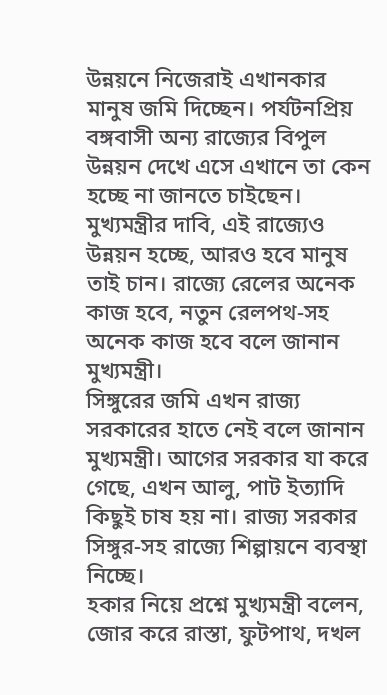উন্নয়নে নিজেরাই এখানকার মানুষ জমি দিচ্ছেন। পর্যটনপ্রিয় বঙ্গবাসী অন্য রাজ্যের বিপুল উন্নয়ন দেখে এসে এখানে তা কেন হচ্ছে না জানতে চাইছেন।
মুখ্যমন্ত্রীর দাবি, এই রাজ্যেও উন্নয়ন হচ্ছে, আরও হবে মানুষ তাই চান। রাজ্যে রেলের অনেক কাজ হবে, নতুন রেলপথ-সহ অনেক কাজ হবে বলে জানান মুখ্যমন্ত্রী।
সিঙ্গুরের জমি এখন রাজ্য সরকারের হাতে নেই বলে জানান মুখ্যমন্ত্রী। আগের সরকার যা করে গেছে, এখন আলু, পাট ইত্যাদি কিছুই চাষ হয় না। রাজ্য সরকার সিঙ্গুর-সহ রাজ্যে শিল্পায়নে ব্যবস্থা নিচ্ছে।
হকার নিয়ে প্রশ্নে মুখ্যমন্ত্রী বলেন, জোর করে রাস্তা, ফুটপাথ, দখল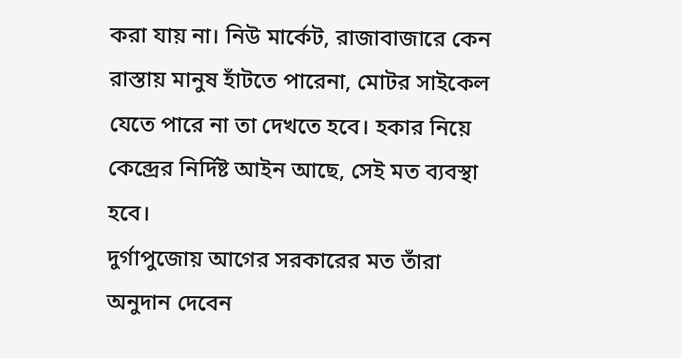করা যায় না। নিউ মার্কেট, রাজাবাজারে কেন রাস্তায় মানুষ হাঁটতে পারেনা, মোটর সাইকেল যেতে পারে না তা দেখতে হবে। হকার নিয়ে কেব্দ্রের নির্দিষ্ট আইন আছে, সেই মত ব্যবস্থা হবে।
দুর্গাপুজোয় আগের সরকারের মত তাঁরা অনুদান দেবেন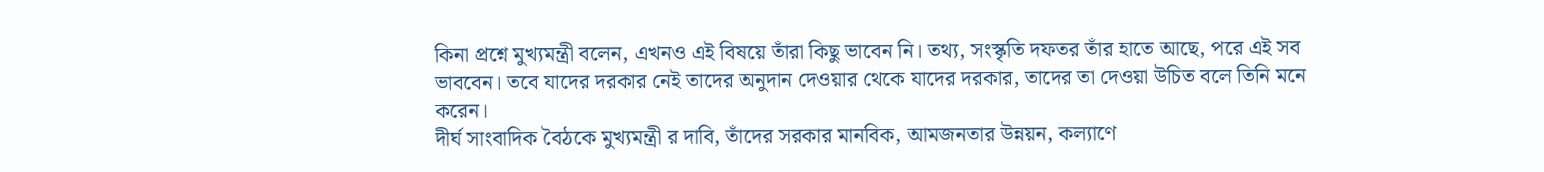কিনা প্রশ্নে মুখ্যমন্ত্রী বলেন, এখনও এই বিষয়ে তাঁরা কিছু ভাবেন নি। তথ্য, সংস্কৃতি দফতর তাঁর হাতে আছে, পরে এই সব ভাববেন। তবে যাদের দরকার নেই তাদের অনুদান দেওয়ার থেকে যাদের দরকার, তাদের তা দেওয়া উচিত বলে তিনি মনে করেন।
দীর্ঘ সাংবাদিক বৈঠকে মুখ্যমন্ত্রী র দাবি, তাঁদের সরকার মানবিক, আমজনতার উন্নয়ন, কল্যাণে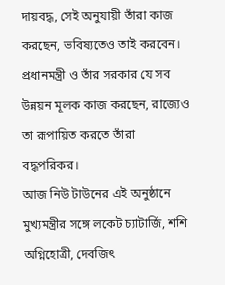দায়বদ্ধ, সেই অনুযায়ী তাঁরা কাজ করছেন, ভবিষ্যতেও তাই করবেন।
প্রধানমন্ত্রী ও তাঁর সরকার যে সব উন্নয়ন মূলক কাজ করছেন, রাজ্যেও তা রূপায়িত করতে তাঁরা বদ্ধপরিকর।
আজ নিউ টাউনের এই অনুষ্ঠানে মুখ্যমন্ত্রীর সঙ্গে লকেট চ্যাটার্জি, শশি অগ্নিহোত্রী, দেবজিৎ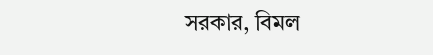সরকার, বিমল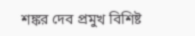শঙ্কর দেব প্রমুখ বিশিষ্ট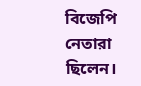বিজেপি নেতারা ছিলেন।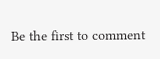Be the first to comment